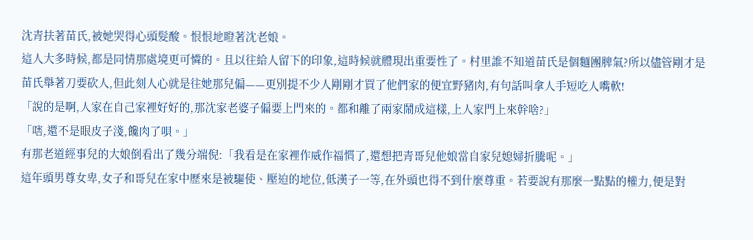沈青扶著苗氏,被她哭得心頭髮酸。恨恨地瞪著沈老娘。
這人大多時候,都是同情那處境更可憐的。且以往給人留下的印象,這時候就體現出重要性了。村里誰不知道苗氏是個麵團脾氣?所以儘管剛才是苗氏舉著刀要砍人,但此刻人心就是往她那兒偏——更別提不少人剛剛才買了他們家的便宜野豬肉,有句話叫拿人手短吃人嘴軟!
「說的是啊,人家在自己家裡好好的,那沈家老婆子偏要上門來的。都和離了兩家鬧成這樣,上人家門上來幹啥?」
「嗐,還不是眼皮子淺,饞肉了唄。」
有那老道經事兒的大娘倒看出了幾分端倪:「我看是在家裡作威作福慣了,還想把青哥兒他娘當自家兒媳婦折騰呢。」
這年頭男尊女卑,女子和哥兒在家中歷來是被驅使、壓迫的地位,低漢子一等,在外頭也得不到什麼尊重。若要說有那麼一點點的權力,便是對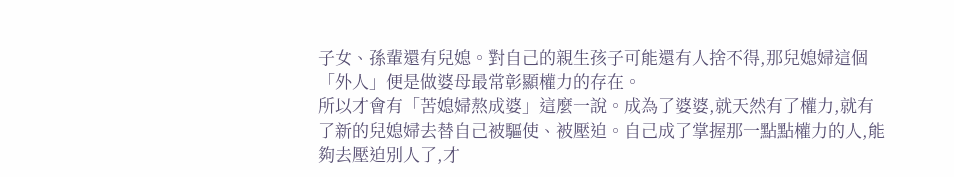子女、孫輩還有兒媳。對自己的親生孩子可能還有人捨不得,那兒媳婦這個「外人」便是做婆母最常彰顯權力的存在。
所以才會有「苦媳婦熬成婆」這麼一說。成為了婆婆,就天然有了權力,就有了新的兒媳婦去替自己被驅使、被壓迫。自己成了掌握那一點點權力的人,能夠去壓迫別人了,才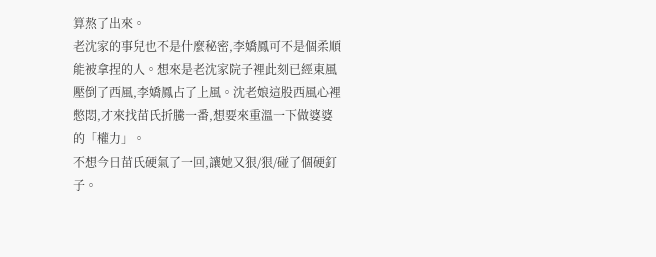算熬了出來。
老沈家的事兒也不是什麼秘密,李嬌鳳可不是個柔順能被拿捏的人。想來是老沈家院子裡此刻已經東風壓倒了西風,李嬌鳳占了上風。沈老娘這股西風心裡憋悶,才來找苗氏折騰一番,想要來重溫一下做婆婆的「權力」。
不想今日苗氏硬氣了一回,讓她又狠/狠/碰了個硬釘子。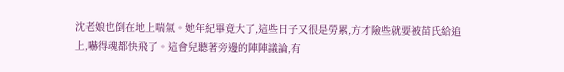沈老娘也倒在地上喘氣。她年紀畢竟大了,這些日子又很是勞累,方才險些就要被苗氏給追上,嚇得魂都快飛了。這會兒聽著旁邊的陣陣議論,有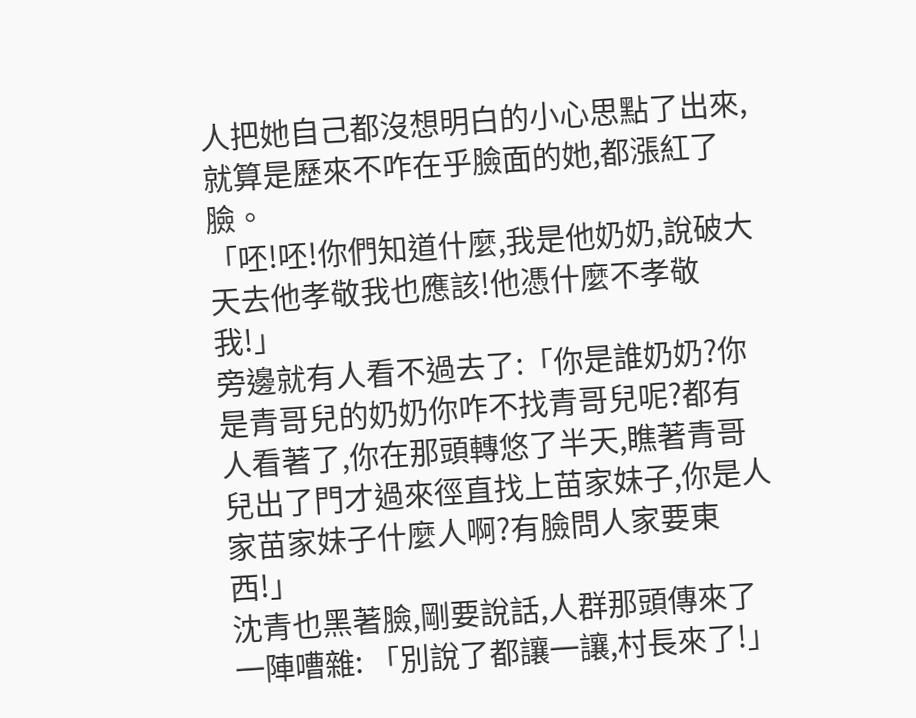人把她自己都沒想明白的小心思點了出來,就算是歷來不咋在乎臉面的她,都漲紅了臉。
「呸!呸!你們知道什麼,我是他奶奶,說破大天去他孝敬我也應該!他憑什麼不孝敬我!」
旁邊就有人看不過去了:「你是誰奶奶?你是青哥兒的奶奶你咋不找青哥兒呢?都有人看著了,你在那頭轉悠了半天,瞧著青哥兒出了門才過來徑直找上苗家妹子,你是人家苗家妹子什麼人啊?有臉問人家要東西!」
沈青也黑著臉,剛要說話,人群那頭傳來了一陣嘈雜: 「別說了都讓一讓,村長來了!」